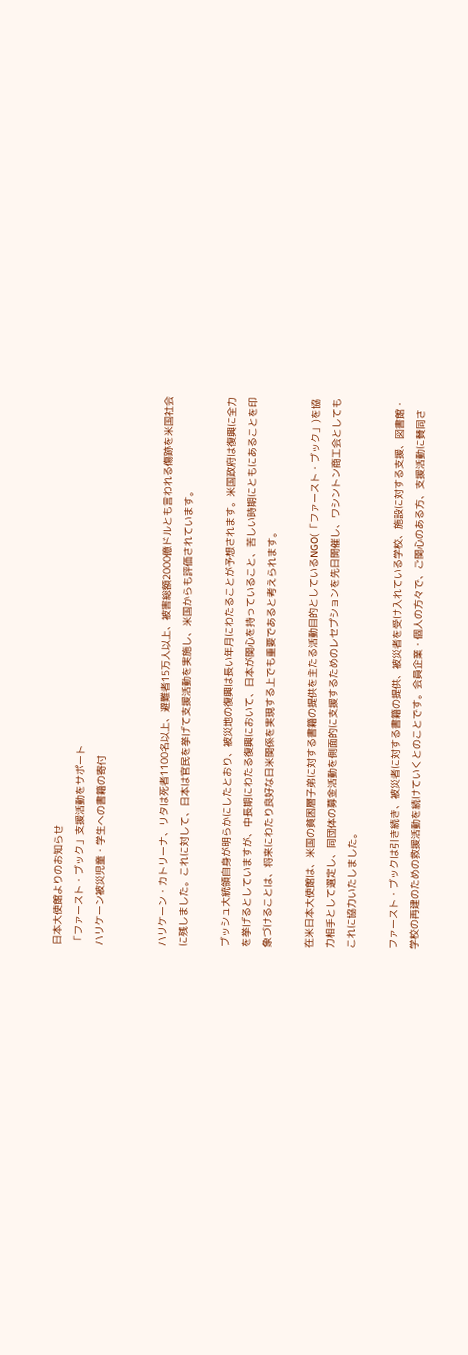日本大使館よりのお知らせ
「ファースト・ブック」支援活動をサポート
ハリケーン被災児童・学生への書籍の寄付


ハリケーン・カトリーナ、リタは死者1100名以上、避難者15万人以上、被害総額2000億ドルとも言われる傷跡を米国社会に残しました。これに対して、日本は官民を挙げて支援活動を実施し、米国からも評価されています。

ブッシュ大統領自身が明らかにしたとおり、被災地の復興は長い年月にわたることが予想されます。米国政府は復興に全力を挙げるとしていますが、中長期にわたる復興において、日本が関心を持っていること、苦しい時期にともにあることを印象づけることは、将来にわたり良好な日米関係を実現する上でも重要であると考えられます。

在米日本大使館は、米国の貧困層子弟に対する書籍の提供を主たる活動目的としているNGO(「ファースト・ブック」)を協力相手として選定し、同団体の募金活動を側面的に支援するためのレセプションを先日開催し、ワシントン商工会としてもこれに協力いたしました。

ファースト・ブックは引き続き、被災者に対する書籍の提供、被災者を受け入れている学校、施設に対する支援、図書館・学校の再建のための救援活動を続けていくとのことです。会員企業・個人の方々で、ご関心のある方、支援活動に賛同さ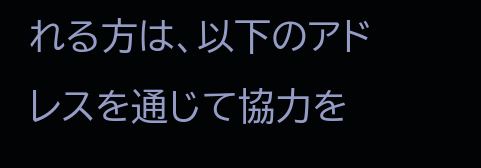れる方は、以下のアドレスを通じて協力を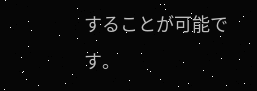することが可能です。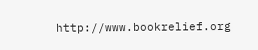http://www.bookrelief.org